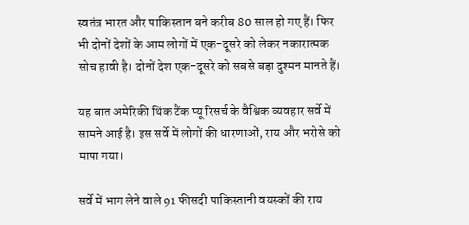स्वतंत्र भारत और पाकिस्तान बने करीब 80 साल हो गए हैं। फिर भी दोनों देशों के आम लोगों में एक-दूसरे को लेकर नकारात्मक सोच हावी है। दोनों देश एक-दूसरे को सबसे बड़ा दुश्मन मानते हैं।

यह बात अमेरिकी थिंक टैंक प्यू रिसर्च के वैश्विक व्यवहार सर्वे में सामने आई है। इस सर्वे में लोगों की धारणाओं, राय और भरोसे को मापा गया।

सर्वे में भाग लेने वाले 91 फीसदी पाकिस्तानी वयस्कों की राय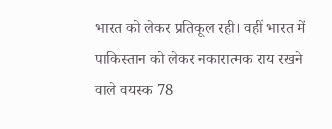भारत को लेकर प्रतिकूल रही। वहीं भारत में पाकिस्तान को लेकर नकारात्मक राय रखने वाले वयस्क 78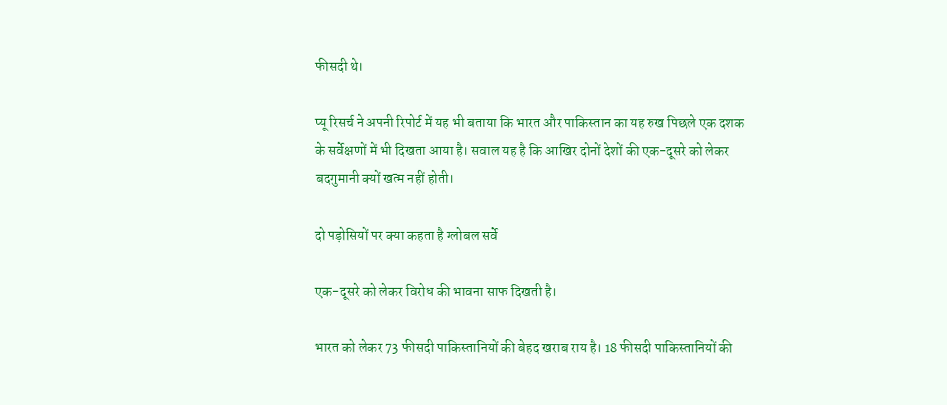फीसदी थे।

प्यू रिसर्च ने अपनी रिपोर्ट में यह भी बताया कि भारत और पाकिस्तान का यह रुख पिछले एक दशक के सर्वेक्षणों में भी दिखता आया है। सवाल यह है कि आखिर दोनों देशों की एक-दूसरे को लेकर बदगुमानी क्यों खत्म नहीं होती।

दो पड़ोसियों पर क्या कहता है ग्लोबल सर्वे

एक-दूसरे को लेकर विरोध की भावना साफ दिखती है।

भारत को लेकर 73 फीसदी पाकिस्तानियों की बेहद खराब राय है। 18 फीसदी पाकिस्तानियों की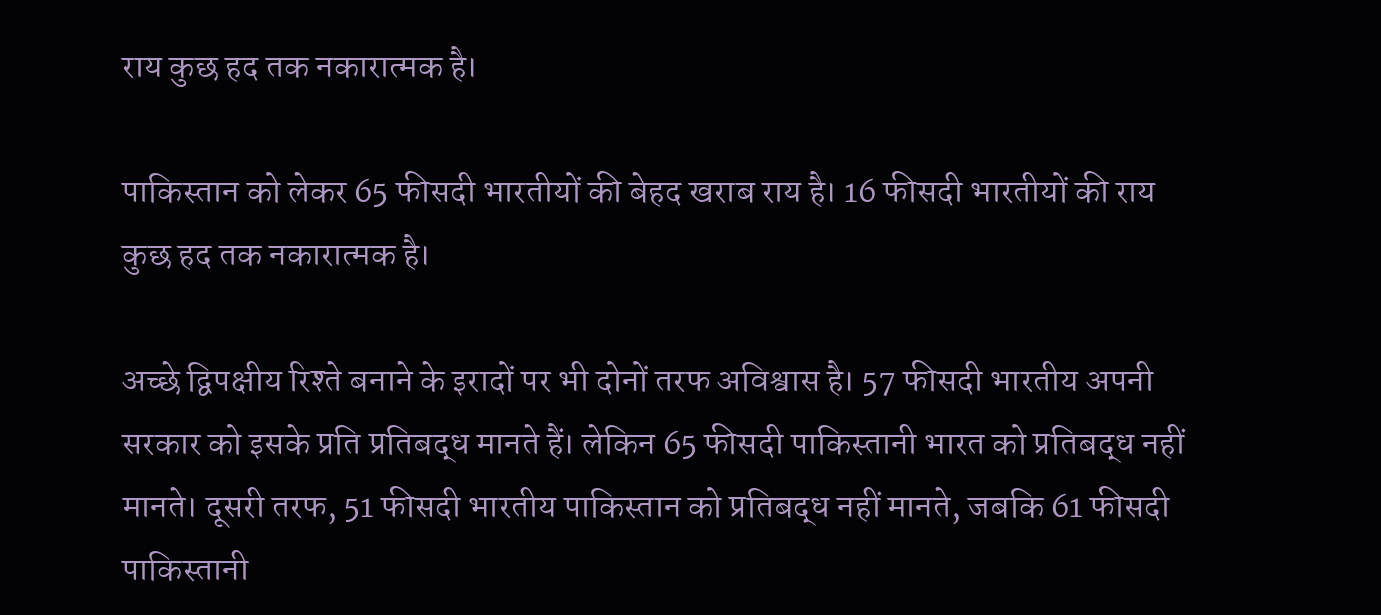राय कुछ हद तक नकारात्मक है।

पाकिस्तान को लेकर 65 फीसदी भारतीयों की बेहद खराब राय है। 16 फीसदी भारतीयों की राय कुछ हद तक नकारात्मक है।

अच्छे द्विपक्षीय रिश्ते बनाने के इरादों पर भी दोनों तरफ अविश्वास है। 57 फीसदी भारतीय अपनी सरकार को इसके प्रति प्रतिबद्ध मानते हैं। लेकिन 65 फीसदी पाकिस्तानी भारत को प्रतिबद्ध नहीं मानते। दूसरी तरफ, 51 फीसदी भारतीय पाकिस्तान को प्रतिबद्ध नहीं मानते, जबकि 61 फीसदी पाकिस्तानी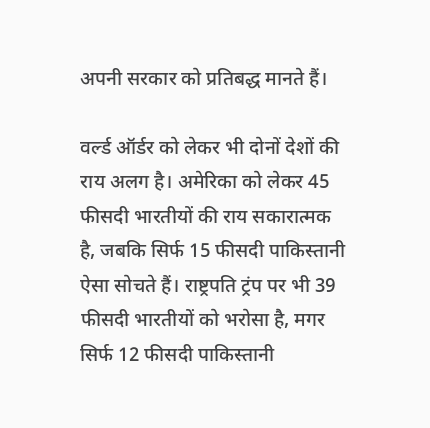अपनी सरकार को प्रतिबद्ध मानते हैं।

वर्ल्ड ऑर्डर को लेकर भी दोनों देशों की राय अलग है। अमेरिका को लेकर 45 फीसदी भारतीयों की राय सकारात्मक है, जबकि सिर्फ 15 फीसदी पाकिस्तानी ऐसा सोचते हैं। राष्ट्रपति ट्रंप पर भी 39 फीसदी भारतीयों को भरोसा है, मगर सिर्फ 12 फीसदी पाकिस्तानी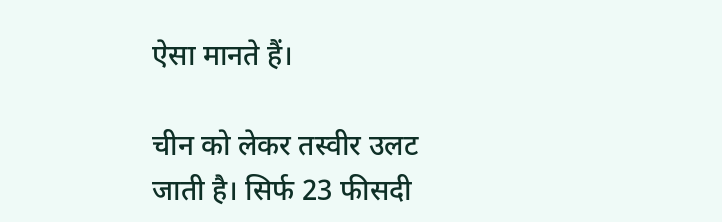ऐसा मानते हैं।

चीन को लेकर तस्वीर उलट जाती है। सिर्फ 23 फीसदी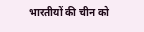भारतीयों की चीन को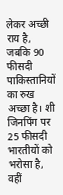लेकर अच्छी राय है, जबकि 90 फीसदी पाकिस्तानियों का रुख अच्छा है। शी जिनपिंग पर 25 फीसदी भारतीयों को भरोसा है, वहीं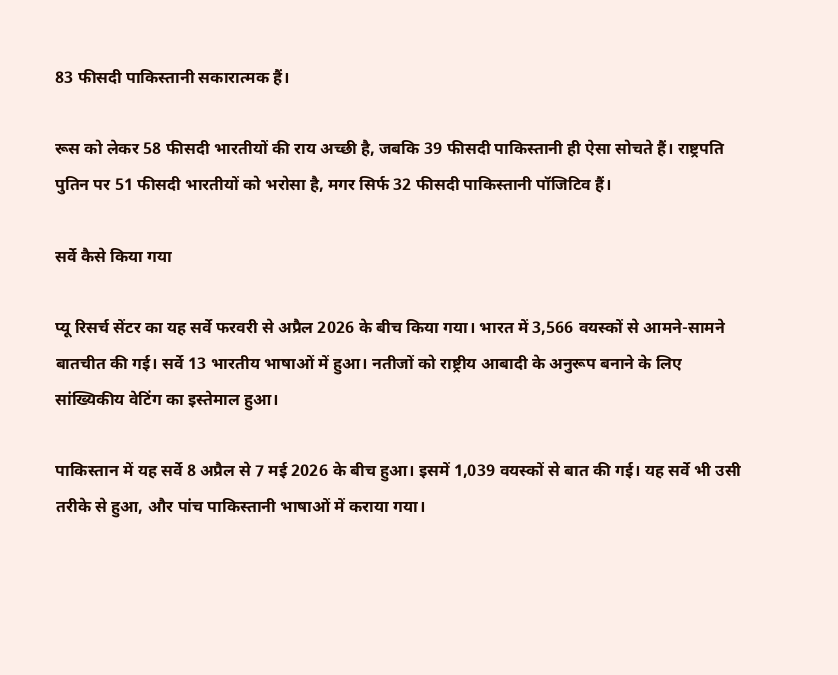83 फीसदी पाकिस्तानी सकारात्मक हैं।

रूस को लेकर 58 फीसदी भारतीयों की राय अच्छी है, जबकि 39 फीसदी पाकिस्तानी ही ऐसा सोचते हैं। राष्ट्रपति पुतिन पर 51 फीसदी भारतीयों को भरोसा है, मगर सिर्फ 32 फीसदी पाकिस्तानी पॉजिटिव हैं।

सर्वे कैसे किया गया

प्यू रिसर्च सेंटर का यह सर्वे फरवरी से अप्रैल 2026 के बीच किया गया। भारत में 3,566 वयस्कों से आमने-सामने बातचीत की गई। सर्वे 13 भारतीय भाषाओं में हुआ। नतीजों को राष्ट्रीय आबादी के अनुरूप बनाने के लिए सांख्यिकीय वेटिंग का इस्तेमाल हुआ।

पाकिस्तान में यह सर्वे 8 अप्रैल से 7 मई 2026 के बीच हुआ। इसमें 1,039 वयस्कों से बात की गई। यह सर्वे भी उसी तरीके से हुआ, और पांच पाकिस्तानी भाषाओं में कराया गया।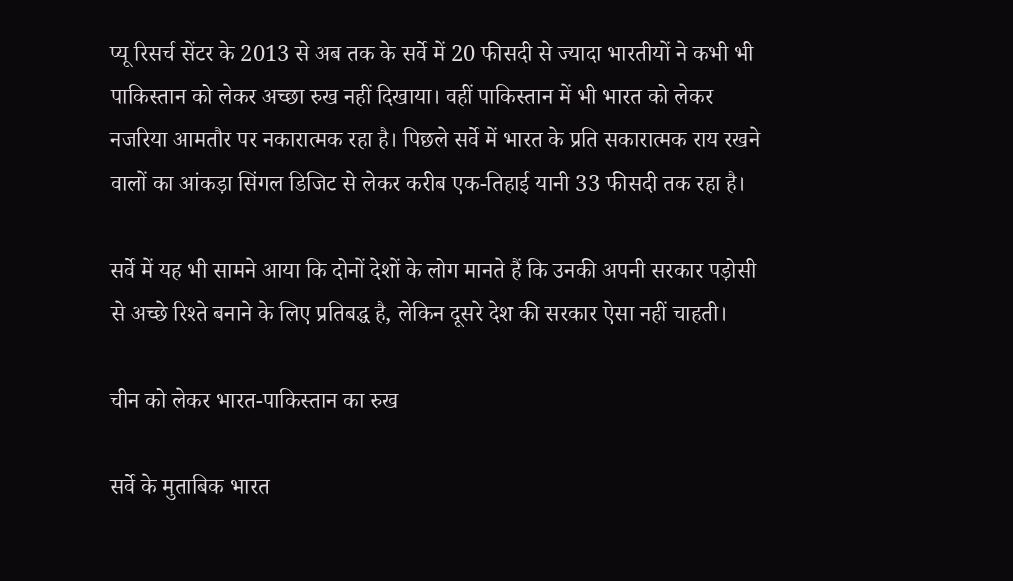प्यू रिसर्च सेंटर के 2013 से अब तक के सर्वे में 20 फीसदी से ज्यादा भारतीयों ने कभी भी पाकिस्तान को लेकर अच्छा रुख नहीं दिखाया। वहीं पाकिस्तान में भी भारत को लेकर नजरिया आमतौर पर नकारात्मक रहा है। पिछले सर्वे में भारत के प्रति सकारात्मक राय रखने वालों का आंकड़ा सिंगल डिजिट से लेकर करीब एक-तिहाई यानी 33 फीसदी तक रहा है।

सर्वे में यह भी सामने आया कि दोनों देशों के लोग मानते हैं कि उनकी अपनी सरकार पड़ोसी से अच्छे रिश्ते बनाने के लिए प्रतिबद्ध है, लेकिन दूसरे देश की सरकार ऐसा नहीं चाहती।

चीन को लेकर भारत-पाकिस्तान का रुख

सर्वे के मुताबिक भारत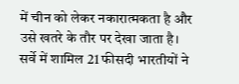में चीन को लेकर नकारात्मकता है और उसे खतरे के तौर पर देखा जाता है। सर्वे में शामिल 21 फीसदी भारतीयों ने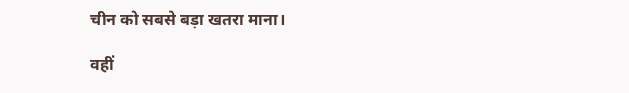चीन को सबसे बड़ा खतरा माना।

वहीं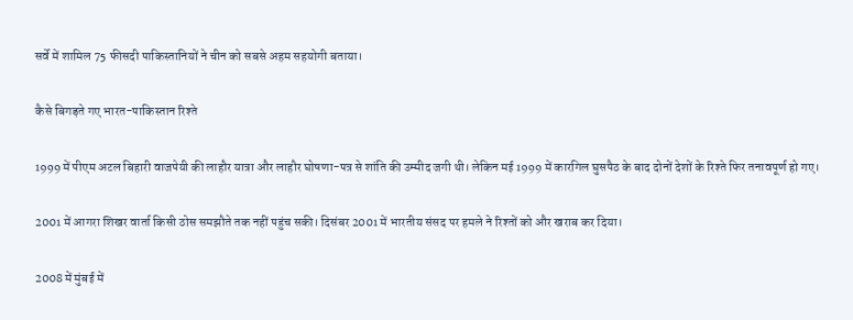सर्वे में शामिल 75 फीसदी पाकिस्तानियों ने चीन को सबसे अहम सहयोगी बताया।

कैसे बिगड़ते गए भारत-पाकिस्तान रिश्ते

1999 में पीएम अटल बिहारी वाजपेयी की लाहौर यात्रा और लाहौर घोषणा-पत्र से शांति की उम्मीद जगी थी। लेकिन मई 1999 में कारगिल घुसपैठ के बाद दोनों देशों के रिश्ते फिर तनावपूर्ण हो गए।

2001 में आगरा शिखर वार्ता किसी ठोस समझौते तक नहीं पहुंच सकी। दिसंबर 2001 में भारतीय संसद पर हमले ने रिश्तों को और खराब कर दिया।

2008 में मुंबई में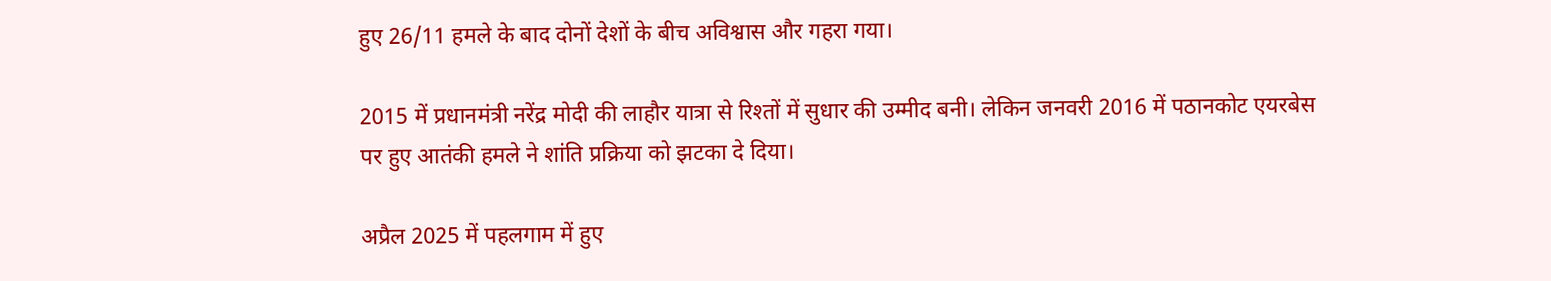हुए 26/11 हमले के बाद दोनों देशों के बीच अविश्वास और गहरा गया।

2015 में प्रधानमंत्री नरेंद्र मोदी की लाहौर यात्रा से रिश्तों में सुधार की उम्मीद बनी। लेकिन जनवरी 2016 में पठानकोट एयरबेस पर हुए आतंकी हमले ने शांति प्रक्रिया को झटका दे दिया।

अप्रैल 2025 में पहलगाम में हुए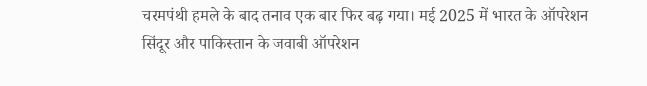चरमपंथी हमले के बाद तनाव एक बार फिर बढ़ गया। मई 2025 में भारत के ऑपरेशन सिंदूर और पाकिस्तान के जवाबी ऑपरेशन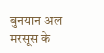बुनयान अल मरसूस के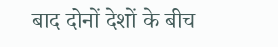बाद दोनों देशों के बीच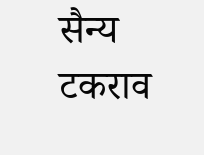सैन्य टकराव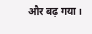और बढ़ गया।